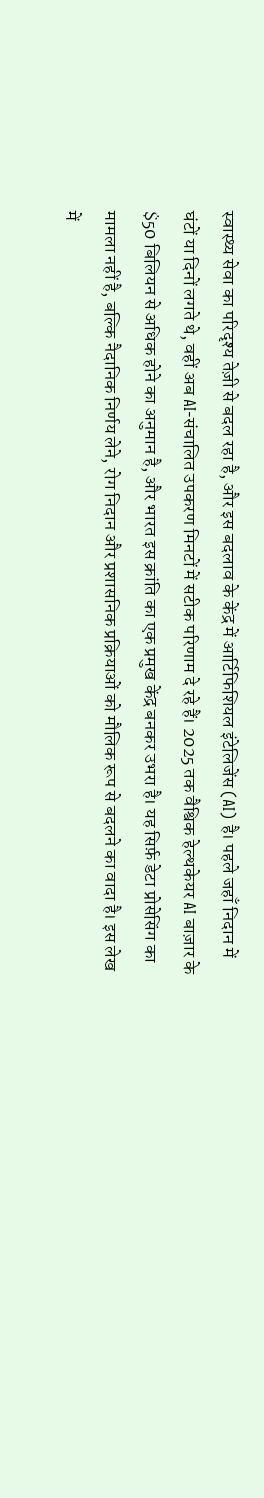स्वास्थ्य सेवा का परिदृश्य तेज़ी से बदल रहा है, और इस बदलाव के केंद्र में आर्टिफिशियल इंटेलिजेंस (AI) है। पहले जहाँ निदान में घंटों या दिनों लगते थे, वहीं अब AI-संचालित उपकरण मिनटों में सटीक परिणाम दे रहे हैं। 2025 तक वैश्विक हेल्थकेयर AI बाज़ार के $50 बिलियन से अधिक होने का अनुमान है, और भारत इस क्रांति का एक प्रमुख केंद्र बनकर उभरा है। यह सिर्फ़ डेटा प्रोसेसिंग का मामला नहीं है, बल्कि नैदानिक निर्णय लेने, रोग निदान और प्रशासनिक प्रक्रियाओं को मौलिक रूप से बदलने का वादा है। इस लेख में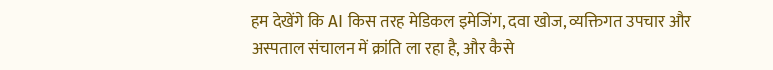हम देखेंगे कि AI किस तरह मेडिकल इमेजिंग, दवा खोज, व्यक्तिगत उपचार और अस्पताल संचालन में क्रांति ला रहा है, और कैसे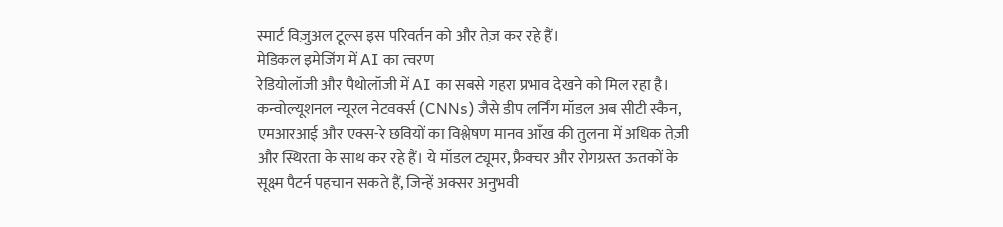स्मार्ट विज़ुअल टूल्स इस परिवर्तन को और तेज़ कर रहे हैं।
मेडिकल इमेजिंग में AI का त्वरण
रेडियोलॉजी और पैथोलॉजी में AI का सबसे गहरा प्रभाव देखने को मिल रहा है। कन्वोल्यूशनल न्यूरल नेटवर्क्स (CNNs) जैसे डीप लर्निंग मॉडल अब सीटी स्कैन, एमआरआई और एक्स-रे छवियों का विश्लेषण मानव आँख की तुलना में अधिक तेज़ी और स्थिरता के साथ कर रहे हैं। ये मॉडल ट्यूमर, फ्रैक्चर और रोगग्रस्त ऊतकों के सूक्ष्म पैटर्न पहचान सकते हैं, जिन्हें अक्सर अनुभवी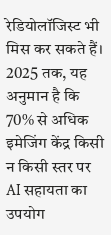रेडियोलॉजिस्ट भी मिस कर सकते हैं। 2025 तक, यह अनुमान है कि 70% से अधिक इमेजिंग केंद्र किसी न किसी स्तर पर AI सहायता का उपयोग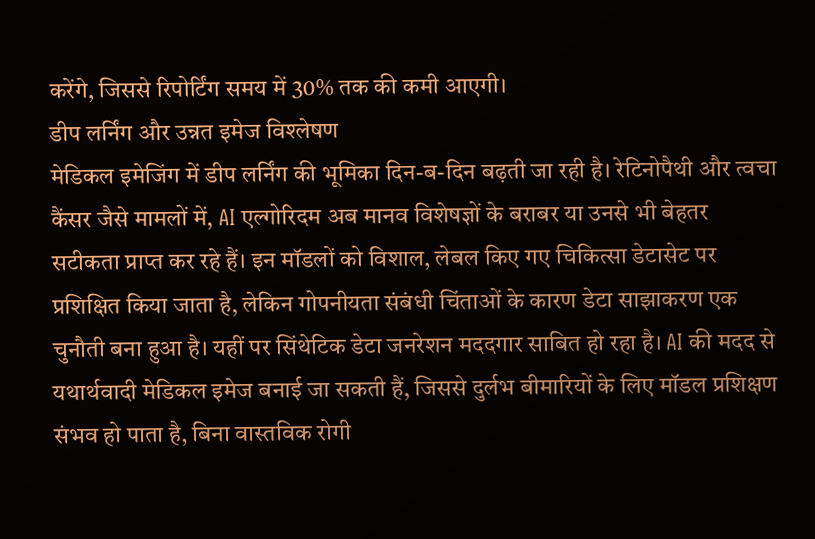करेंगे, जिससे रिपोर्टिंग समय में 30% तक की कमी आएगी।
डीप लर्निंग और उन्नत इमेज विश्लेषण
मेडिकल इमेजिंग में डीप लर्निंग की भूमिका दिन-ब-दिन बढ़ती जा रही है। रेटिनोपैथी और त्वचा कैंसर जैसे मामलों में, AI एल्गोरिदम अब मानव विशेषज्ञों के बराबर या उनसे भी बेहतर सटीकता प्राप्त कर रहे हैं। इन मॉडलों को विशाल, लेबल किए गए चिकित्सा डेटासेट पर प्रशिक्षित किया जाता है, लेकिन गोपनीयता संबंधी चिंताओं के कारण डेटा साझाकरण एक चुनौती बना हुआ है। यहीं पर सिंथेटिक डेटा जनरेशन मददगार साबित हो रहा है। AI की मदद से यथार्थवादी मेडिकल इमेज बनाई जा सकती हैं, जिससे दुर्लभ बीमारियों के लिए मॉडल प्रशिक्षण संभव हो पाता है, बिना वास्तविक रोगी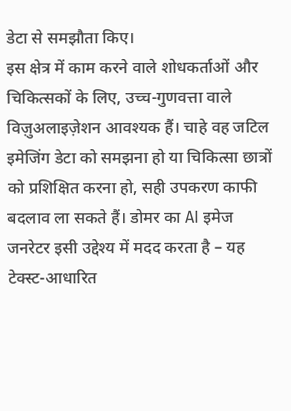डेटा से समझौता किए।
इस क्षेत्र में काम करने वाले शोधकर्ताओं और चिकित्सकों के लिए, उच्च-गुणवत्ता वाले विज़ुअलाइज़ेशन आवश्यक हैं। चाहे वह जटिल इमेजिंग डेटा को समझना हो या चिकित्सा छात्रों को प्रशिक्षित करना हो, सही उपकरण काफी बदलाव ला सकते हैं। डोमर का AI इमेज जनरेटर इसी उद्देश्य में मदद करता है – यह टेक्स्ट-आधारित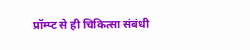प्रॉम्प्ट से ही चिकित्सा संबंधी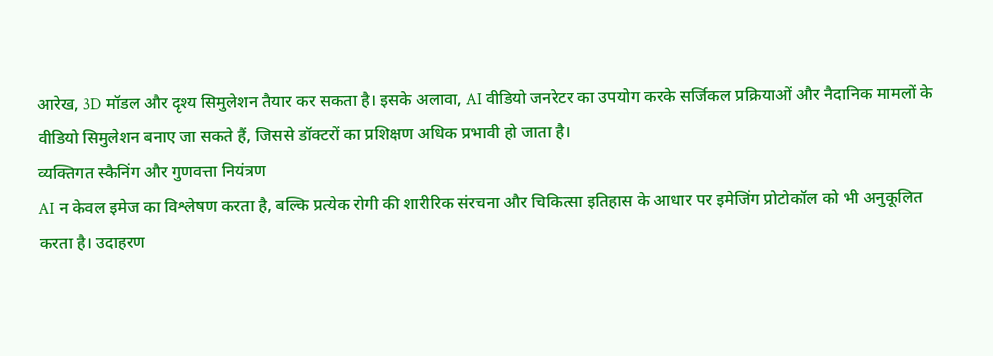आरेख, 3D मॉडल और दृश्य सिमुलेशन तैयार कर सकता है। इसके अलावा, AI वीडियो जनरेटर का उपयोग करके सर्जिकल प्रक्रियाओं और नैदानिक मामलों के वीडियो सिमुलेशन बनाए जा सकते हैं, जिससे डॉक्टरों का प्रशिक्षण अधिक प्रभावी हो जाता है।
व्यक्तिगत स्कैनिंग और गुणवत्ता नियंत्रण
AI न केवल इमेज का विश्लेषण करता है, बल्कि प्रत्येक रोगी की शारीरिक संरचना और चिकित्सा इतिहास के आधार पर इमेजिंग प्रोटोकॉल को भी अनुकूलित करता है। उदाहरण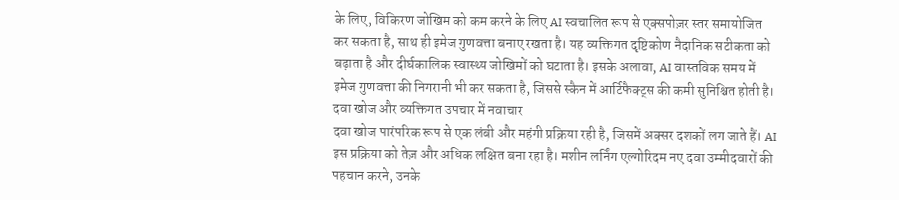के लिए, विकिरण जोखिम को कम करने के लिए AI स्वचालित रूप से एक्सपोज़र स्तर समायोजित कर सकता है, साथ ही इमेज गुणवत्ता बनाए रखता है। यह व्यक्तिगत दृष्टिकोण नैदानिक सटीकता को बढ़ाता है और दीर्घकालिक स्वास्थ्य जोखिमों को घटाता है। इसके अलावा, AI वास्तविक समय में इमेज गुणवत्ता की निगरानी भी कर सकता है, जिससे स्कैन में आर्टिफैक्ट्स की कमी सुनिश्चित होती है।
दवा खोज और व्यक्तिगत उपचार में नवाचार
दवा खोज पारंपरिक रूप से एक लंबी और महंगी प्रक्रिया रही है, जिसमें अक्सर दशकों लग जाते हैं। AI इस प्रक्रिया को तेज़ और अधिक लक्षित बना रहा है। मशीन लर्निंग एल्गोरिदम नए दवा उम्मीदवारों की पहचान करने, उनके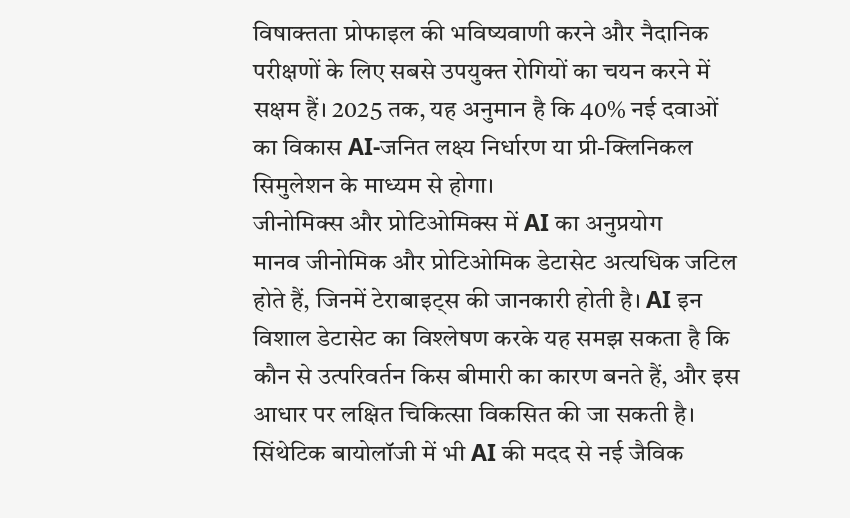विषाक्तता प्रोफाइल की भविष्यवाणी करने और नैदानिक परीक्षणों के लिए सबसे उपयुक्त रोगियों का चयन करने में सक्षम हैं। 2025 तक, यह अनुमान है कि 40% नई दवाओं का विकास AI-जनित लक्ष्य निर्धारण या प्री-क्लिनिकल सिमुलेशन के माध्यम से होगा।
जीनोमिक्स और प्रोटिओमिक्स में AI का अनुप्रयोग
मानव जीनोमिक और प्रोटिओमिक डेटासेट अत्यधिक जटिल होते हैं, जिनमें टेराबाइट्स की जानकारी होती है। AI इन विशाल डेटासेट का विश्लेषण करके यह समझ सकता है कि कौन से उत्परिवर्तन किस बीमारी का कारण बनते हैं, और इस आधार पर लक्षित चिकित्सा विकसित की जा सकती है। सिंथेटिक बायोलॉजी में भी AI की मदद से नई जैविक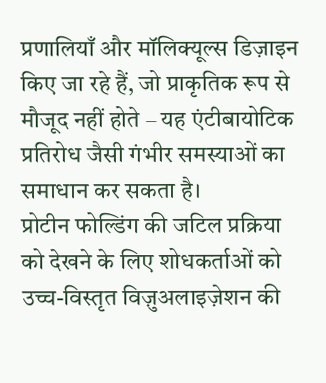प्रणालियाँ और मॉलिक्यूल्स डिज़ाइन किए जा रहे हैं, जो प्राकृतिक रूप से मौजूद नहीं होते – यह एंटीबायोटिक प्रतिरोध जैसी गंभीर समस्याओं का समाधान कर सकता है।
प्रोटीन फोल्डिंग की जटिल प्रक्रिया को देखने के लिए शोधकर्ताओं को उच्च-विस्तृत विज़ुअलाइज़ेशन की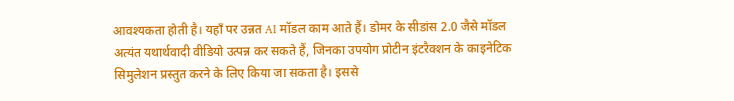आवश्यकता होती है। यहाँ पर उन्नत AI मॉडल काम आते हैं। डोमर के सीडांस 2.0 जैसे मॉडल अत्यंत यथार्थवादी वीडियो उत्पन्न कर सकते हैं, जिनका उपयोग प्रोटीन इंटरैक्शन के काइनेटिक सिमुलेशन प्रस्तुत करने के लिए किया जा सकता है। इससे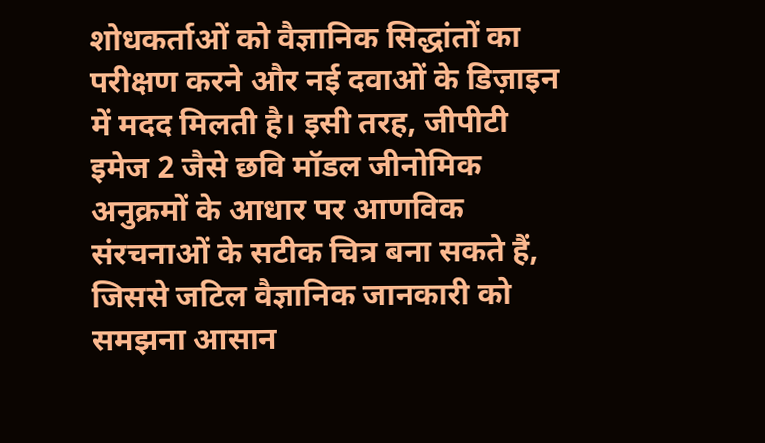शोधकर्ताओं को वैज्ञानिक सिद्धांतों का परीक्षण करने और नई दवाओं के डिज़ाइन में मदद मिलती है। इसी तरह, जीपीटी इमेज 2 जैसे छवि मॉडल जीनोमिक अनुक्रमों के आधार पर आणविक संरचनाओं के सटीक चित्र बना सकते हैं, जिससे जटिल वैज्ञानिक जानकारी को समझना आसान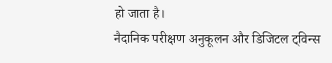हो जाता है।
नैदानिक परीक्षण अनुकूलन और डिजिटल ट्विन्स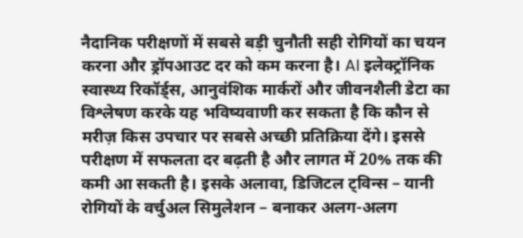नैदानिक परीक्षणों में सबसे बड़ी चुनौती सही रोगियों का चयन करना और ड्रॉपआउट दर को कम करना है। AI इलेक्ट्रॉनिक स्वास्थ्य रिकॉर्ड्स, आनुवंशिक मार्करों और जीवनशैली डेटा का विश्लेषण करके यह भविष्यवाणी कर सकता है कि कौन से मरीज़ किस उपचार पर सबसे अच्छी प्रतिक्रिया देंगे। इससे परीक्षण में सफलता दर बढ़ती है और लागत में 20% तक की कमी आ सकती है। इसके अलावा, डिजिटल ट्विन्स – यानी रोगियों के वर्चुअल सिमुलेशन – बनाकर अलग-अलग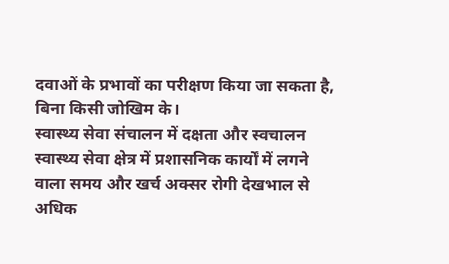दवाओं के प्रभावों का परीक्षण किया जा सकता है, बिना किसी जोखिम के।
स्वास्थ्य सेवा संचालन में दक्षता और स्वचालन
स्वास्थ्य सेवा क्षेत्र में प्रशासनिक कार्यों में लगने वाला समय और खर्च अक्सर रोगी देखभाल से अधिक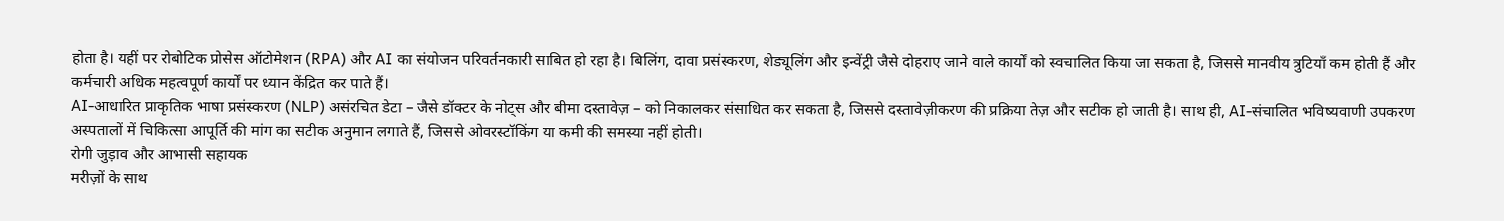होता है। यहीं पर रोबोटिक प्रोसेस ऑटोमेशन (RPA) और AI का संयोजन परिवर्तनकारी साबित हो रहा है। बिलिंग, दावा प्रसंस्करण, शेड्यूलिंग और इन्वेंट्री जैसे दोहराए जाने वाले कार्यों को स्वचालित किया जा सकता है, जिससे मानवीय त्रुटियाँ कम होती हैं और कर्मचारी अधिक महत्वपूर्ण कार्यों पर ध्यान केंद्रित कर पाते हैं।
AI-आधारित प्राकृतिक भाषा प्रसंस्करण (NLP) असंरचित डेटा – जैसे डॉक्टर के नोट्स और बीमा दस्तावेज़ – को निकालकर संसाधित कर सकता है, जिससे दस्तावेज़ीकरण की प्रक्रिया तेज़ और सटीक हो जाती है। साथ ही, AI-संचालित भविष्यवाणी उपकरण अस्पतालों में चिकित्सा आपूर्ति की मांग का सटीक अनुमान लगाते हैं, जिससे ओवरस्टॉकिंग या कमी की समस्या नहीं होती।
रोगी जुड़ाव और आभासी सहायक
मरीज़ों के साथ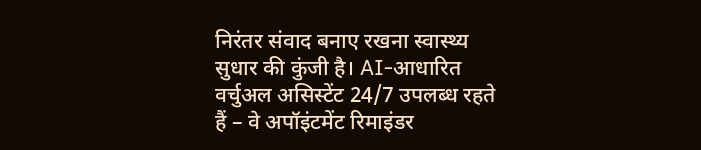निरंतर संवाद बनाए रखना स्वास्थ्य सुधार की कुंजी है। AI-आधारित वर्चुअल असिस्टेंट 24/7 उपलब्ध रहते हैं – वे अपॉइंटमेंट रिमाइंडर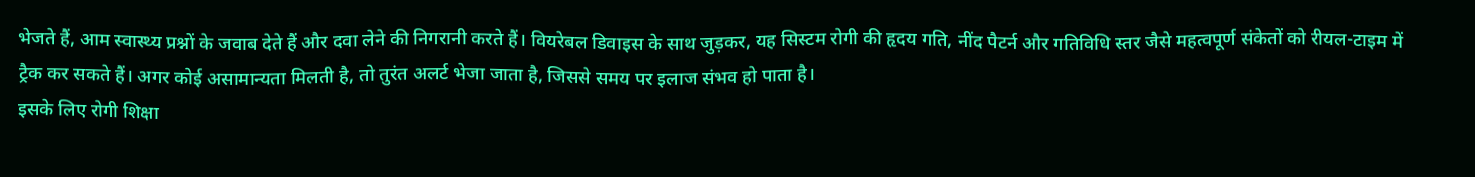भेजते हैं, आम स्वास्थ्य प्रश्नों के जवाब देते हैं और दवा लेने की निगरानी करते हैं। वियरेबल डिवाइस के साथ जुड़कर, यह सिस्टम रोगी की हृदय गति, नींद पैटर्न और गतिविधि स्तर जैसे महत्वपूर्ण संकेतों को रीयल-टाइम में ट्रैक कर सकते हैं। अगर कोई असामान्यता मिलती है, तो तुरंत अलर्ट भेजा जाता है, जिससे समय पर इलाज संभव हो पाता है।
इसके लिए रोगी शिक्षा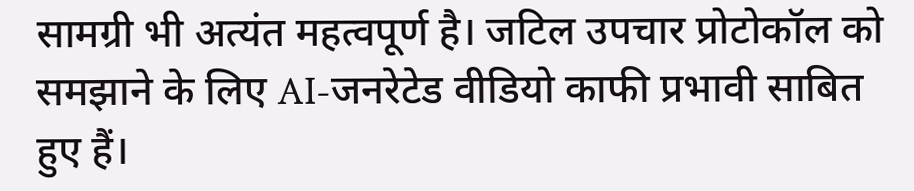सामग्री भी अत्यंत महत्वपूर्ण है। जटिल उपचार प्रोटोकॉल को समझाने के लिए AI-जनरेटेड वीडियो काफी प्रभावी साबित हुए हैं।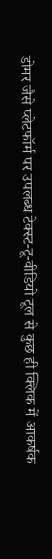डोमर जैसे प्लेटफॉर्म पर उपलब्ध टेक्स्ट-टू-वीडियो टूल से कुछ ही क्लिक में आकर्षक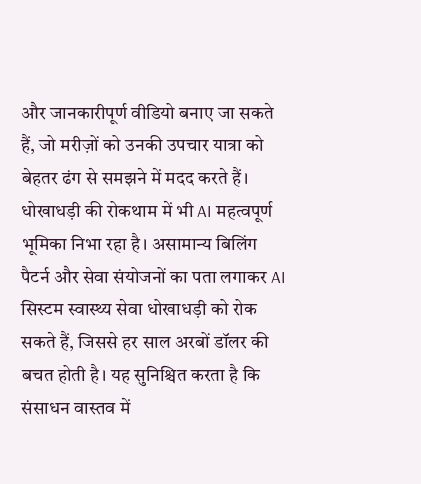और जानकारीपूर्ण वीडियो बनाए जा सकते हैं, जो मरीज़ों को उनकी उपचार यात्रा को बेहतर ढंग से समझने में मदद करते हैं।
धोखाधड़ी की रोकथाम में भी AI महत्वपूर्ण भूमिका निभा रहा है। असामान्य बिलिंग पैटर्न और सेवा संयोजनों का पता लगाकर AI सिस्टम स्वास्थ्य सेवा धोखाधड़ी को रोक सकते हैं, जिससे हर साल अरबों डॉलर की बचत होती है। यह सुनिश्चित करता है कि संसाधन वास्तव में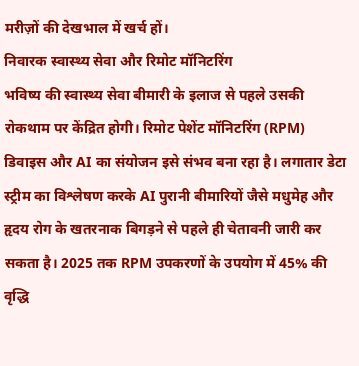मरीज़ों की देखभाल में खर्च हों।
निवारक स्वास्थ्य सेवा और रिमोट मॉनिटरिंग
भविष्य की स्वास्थ्य सेवा बीमारी के इलाज से पहले उसकी रोकथाम पर केंद्रित होगी। रिमोट पेशेंट मॉनिटरिंग (RPM) डिवाइस और AI का संयोजन इसे संभव बना रहा है। लगातार डेटा स्ट्रीम का विश्लेषण करके AI पुरानी बीमारियों जैसे मधुमेह और हृदय रोग के खतरनाक बिगड़ने से पहले ही चेतावनी जारी कर सकता है। 2025 तक RPM उपकरणों के उपयोग में 45% की वृद्धि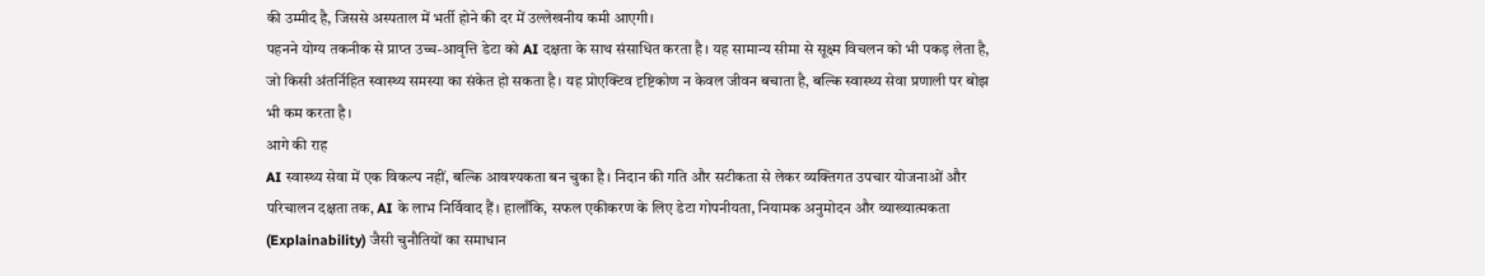की उम्मीद है, जिससे अस्पताल में भर्ती होने की दर में उल्लेखनीय कमी आएगी।
पहनने योग्य तकनीक से प्राप्त उच्च-आवृत्ति डेटा को AI दक्षता के साथ संसाधित करता है। यह सामान्य सीमा से सूक्ष्म विचलन को भी पकड़ लेता है, जो किसी अंतर्निहित स्वास्थ्य समस्या का संकेत हो सकता है। यह प्रोएक्टिव दृष्टिकोण न केवल जीवन बचाता है, बल्कि स्वास्थ्य सेवा प्रणाली पर बोझ भी कम करता है।
आगे की राह
AI स्वास्थ्य सेवा में एक विकल्प नहीं, बल्कि आवश्यकता बन चुका है। निदान की गति और सटीकता से लेकर व्यक्तिगत उपचार योजनाओं और परिचालन दक्षता तक, AI के लाभ निर्विवाद हैं। हालाँकि, सफल एकीकरण के लिए डेटा गोपनीयता, नियामक अनुमोदन और व्याख्यात्मकता (Explainability) जैसी चुनौतियों का समाधान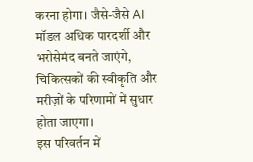करना होगा। जैसे-जैसे AI मॉडल अधिक पारदर्शी और भरोसेमंद बनते जाएंगे, चिकित्सकों की स्वीकृति और मरीज़ों के परिणामों में सुधार होता जाएगा।
इस परिवर्तन में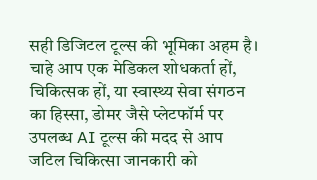सही डिजिटल टूल्स की भूमिका अहम है। चाहे आप एक मेडिकल शोधकर्ता हों, चिकित्सक हों, या स्वास्थ्य सेवा संगठन का हिस्सा, डोमर जैसे प्लेटफॉर्म पर उपलब्ध AI टूल्स की मदद से आप जटिल चिकित्सा जानकारी को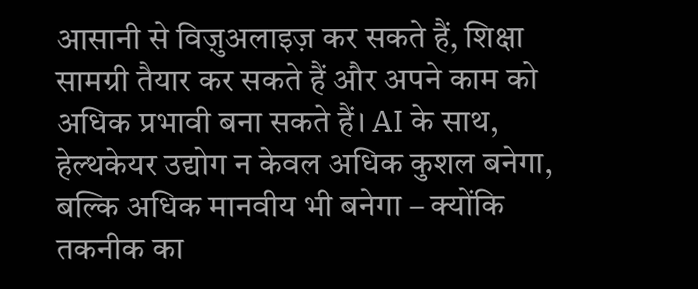आसानी से विज़ुअलाइज़ कर सकते हैं, शिक्षा सामग्री तैयार कर सकते हैं और अपने काम को अधिक प्रभावी बना सकते हैं। AI के साथ, हेल्थकेयर उद्योग न केवल अधिक कुशल बनेगा, बल्कि अधिक मानवीय भी बनेगा – क्योंकि तकनीक का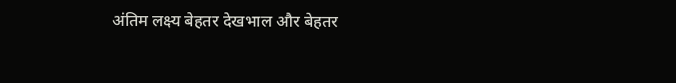अंतिम लक्ष्य बेहतर देखभाल और बेहतर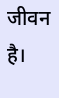जीवन है।